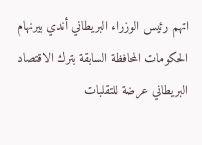اتهم رئيس الوزراء البريطاني أندي بيرنهام الحكومات المحافظة السابقة بترك الاقتصاد البريطاني عرضة للتقلبات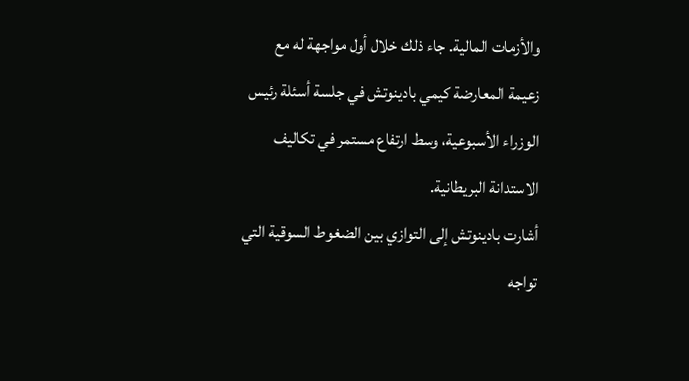والأزمات المالية. جاء ذلك خلال أول مواجهة له مع زعيمة المعارضة كيمي بادينوتش في جلسة أسئلة رئيس الوزراء الأسبوعية، وسط ارتفاع مستمر في تكاليف الاستدانة البريطانية.
أشارت بادينوتش إلى التوازي بين الضغوط السوقية التي تواجه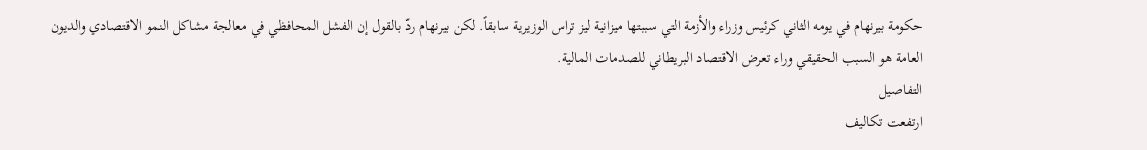حكومة بيرنهام في يومه الثاني كرئيس وزراء والأزمة التي سببتها ميزانية ليز تراس الوزيرية سابقاً. لكن بيرنهام ردّ بالقول إن الفشل المحافظي في معالجة مشاكل النمو الاقتصادي والديون العامة هو السبب الحقيقي وراء تعرض الاقتصاد البريطاني للصدمات المالية.
التفاصيل
ارتفعت تكاليف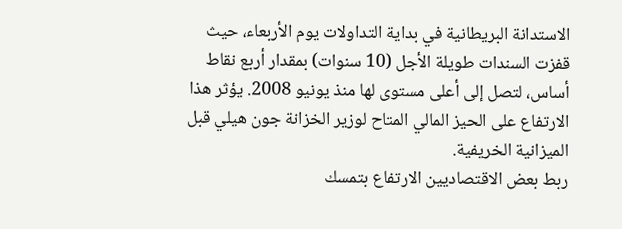الاستدانة البريطانية في بداية التداولات يوم الأربعاء، حيث قفزت السندات طويلة الأجل (10 سنوات) بمقدار أربع نقاط أساس، لتصل إلى أعلى مستوى لها منذ يونيو 2008. يؤثر هذا الارتفاع على الحيز المالي المتاح لوزير الخزانة جون هيلي قبل الميزانية الخريفية.
ربط بعض الاقتصاديين الارتفاع بتمسك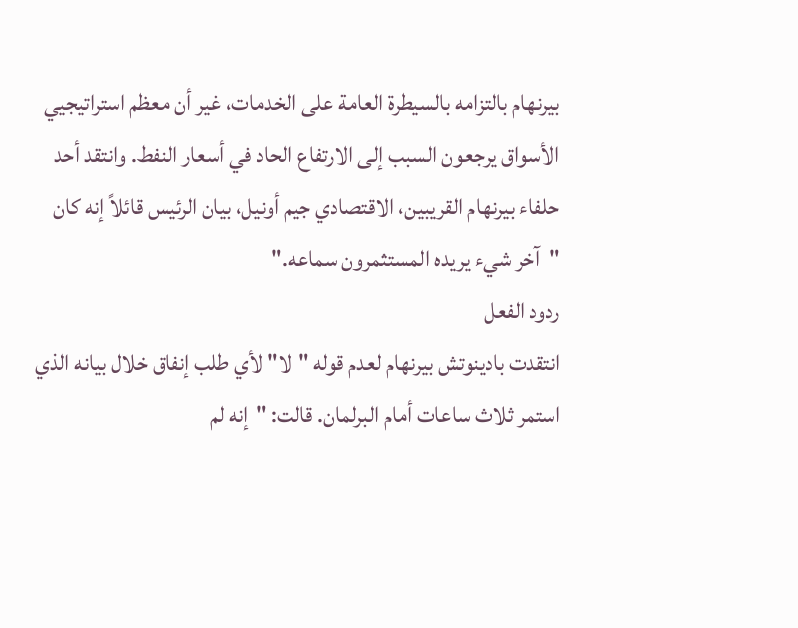بيرنهام بالتزامه بالسيطرة العامة على الخدمات، غير أن معظم استراتيجيي الأسواق يرجعون السبب إلى الارتفاع الحاد في أسعار النفط. وانتقد أحد حلفاء بيرنهام القريبين، الاقتصادي جيم أونيل، بيان الرئيس قائلاً إنه كان "آخر شيء يريده المستثمرون سماعه."
ردود الفعل
انتقدت بادينوتش بيرنهام لعدم قوله "لا" لأي طلب إنفاق خلال بيانه الذي استمر ثلاث ساعات أمام البرلمان. قالت: "إنه لم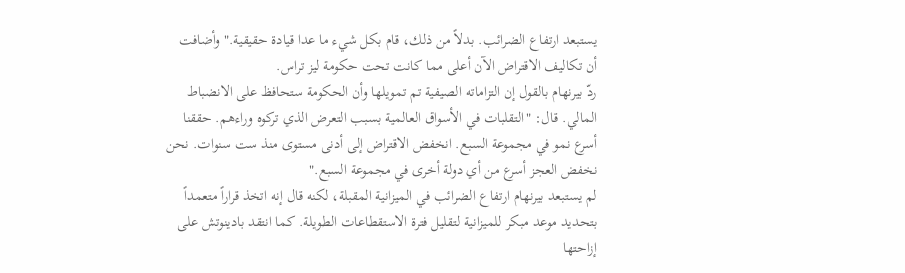يستبعد ارتفاع الضرائب. بدلاً من ذلك، قام بكل شيء ما عدا قيادة حقيقية." وأضافت أن تكاليف الاقتراض الآن أعلى مما كانت تحت حكومة ليز تراس.
ردّ بيرنهام بالقول إن التزاماته الصيفية تم تمويلها وأن الحكومة ستحافظ على الانضباط المالي. قال: "التقلبات في الأسواق العالمية بسبب التعرض الذي تركوه وراءهم. حققنا أسرع نمو في مجموعة السبع. انخفض الاقتراض إلى أدنى مستوى منذ ست سنوات. نحن نخفض العجز أسرع من أي دولة أخرى في مجموعة السبع."
لم يستبعد بيرنهام ارتفاع الضرائب في الميزانية المقبلة، لكنه قال إنه اتخذ قراراً متعمداً بتحديد موعد مبكر للميزانية لتقليل فترة الاستقطاعات الطويلة. كما انتقد بادينوتش على إزاحتها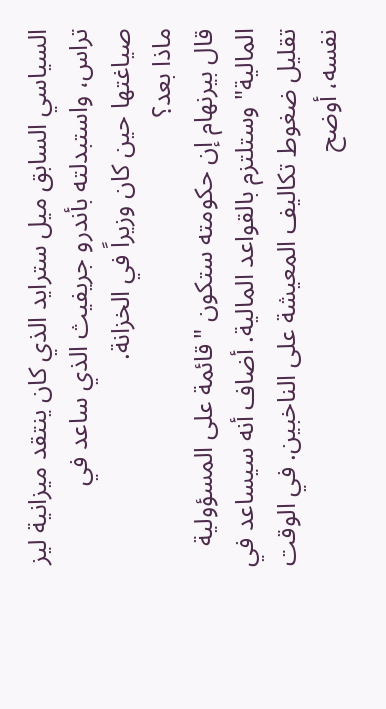السياسي السابق ميل سترايد الذي كان ينتقد ميزانية ليز تراس، واستبدلته بأندرو جريفيث الذي ساعد في صياغتها حين كان وزيراً في الخزانة.
ماذا بعد؟
قال بيرنهام إن حكومته ستكون "قائمة على المسؤولية المالية" وستلتزم بالقواعد المالية. أضاف أنه سيساعد في تقليل ضغوط تكاليف المعيشة على الناخبين. في الوقت نفسه، أوضح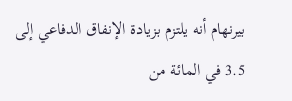بيرنهام أنه يلتزم بزيادة الإنفاق الدفاعي إلى 3.5 في المائة من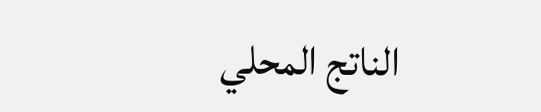الناتج المحلي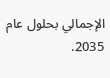الإجمالي بحلول عام 2035.